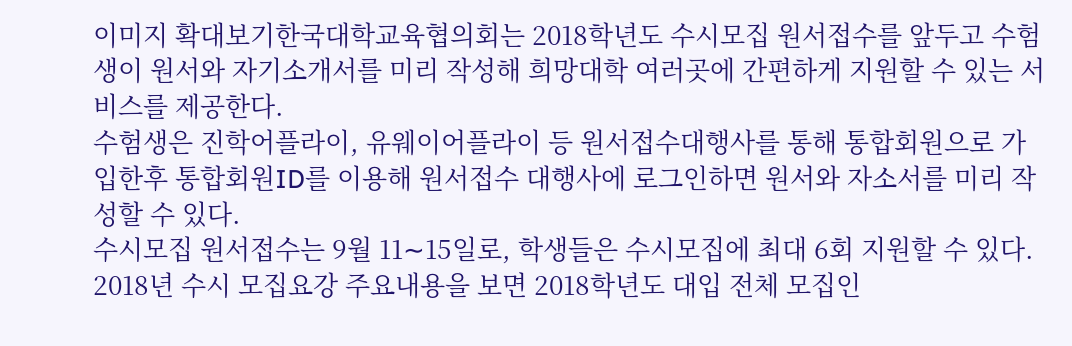이미지 확대보기한국대학교육협의회는 2018학년도 수시모집 원서접수를 앞두고 수험생이 원서와 자기소개서를 미리 작성해 희망대학 여러곳에 간편하게 지원할 수 있는 서비스를 제공한다.
수험생은 진학어플라이, 유웨이어플라이 등 원서접수대행사를 통해 통합회원으로 가입한후 통합회원ID를 이용해 원서접수 대행사에 로그인하면 원서와 자소서를 미리 작성할 수 있다.
수시모집 원서접수는 9월 11∼15일로, 학생들은 수시모집에 최대 6회 지원할 수 있다.
2018년 수시 모집요강 주요내용을 보면 2018학년도 대입 전체 모집인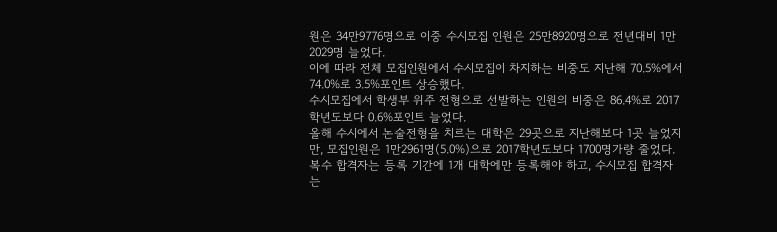원은 34만9776명으로 이중 수시모집 인원은 25만8920명으로 전년대비 1만2029명 늘었다.
이에 따라 전체 모집인원에서 수시모집이 차지하는 비중도 지난해 70.5%에서 74.0%로 3.5%포인트 상승했다.
수시모집에서 학생부 위주 전형으로 선발하는 인원의 비중은 86.4%로 2017학년도보다 0.6%포인트 늘었다.
올해 수시에서 논술전형을 치르는 대학은 29곳으로 지난해보다 1곳 늘었지만, 모집인원은 1만2961명(5.0%)으로 2017학년도보다 1700명가량 줄었다.
복수 합격자는 등록 기간에 1개 대학에만 등록해야 하고, 수시모집 합격자는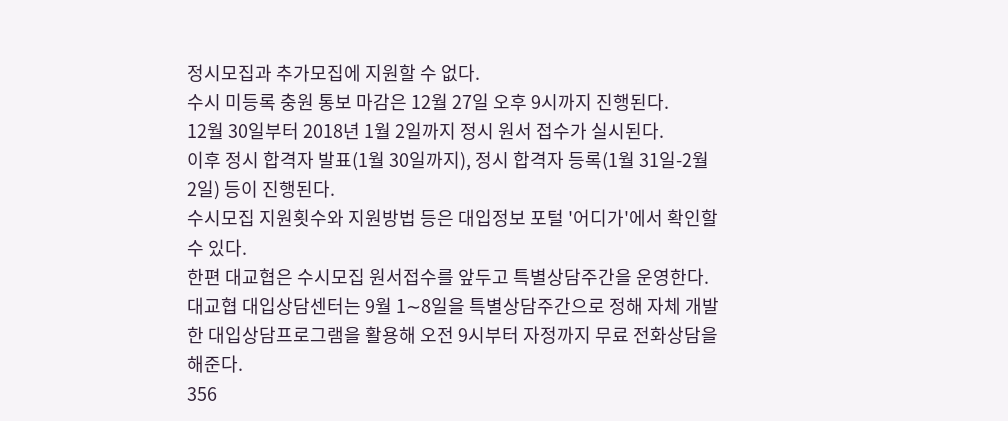정시모집과 추가모집에 지원할 수 없다.
수시 미등록 충원 통보 마감은 12월 27일 오후 9시까지 진행된다.
12월 30일부터 2018년 1월 2일까지 정시 원서 접수가 실시된다.
이후 정시 합격자 발표(1월 30일까지), 정시 합격자 등록(1월 31일-2월 2일) 등이 진행된다.
수시모집 지원횟수와 지원방법 등은 대입정보 포털 '어디가'에서 확인할 수 있다.
한편 대교협은 수시모집 원서접수를 앞두고 특별상담주간을 운영한다.
대교협 대입상담센터는 9월 1∼8일을 특별상담주간으로 정해 자체 개발한 대입상담프로그램을 활용해 오전 9시부터 자정까지 무료 전화상담을 해준다.
356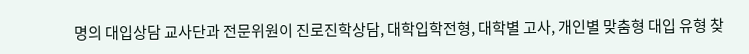명의 대입상담 교사단과 전문위원이 진로진학상담, 대학입학전형, 대학별 고사, 개인별 맞춤형 대입 유형 찾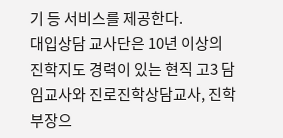기 등 서비스를 제공한다.
대입상담 교사단은 10년 이상의 진학지도 경력이 있는 현직 고3 담임교사와 진로진학상담교사, 진학부장으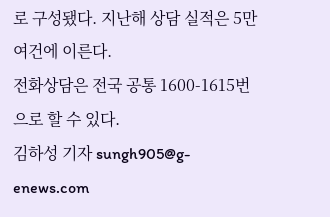로 구성됐다. 지난해 상담 실적은 5만여건에 이른다.
전화상담은 전국 공통 1600-1615번으로 할 수 있다.
김하성 기자 sungh905@g-enews.com